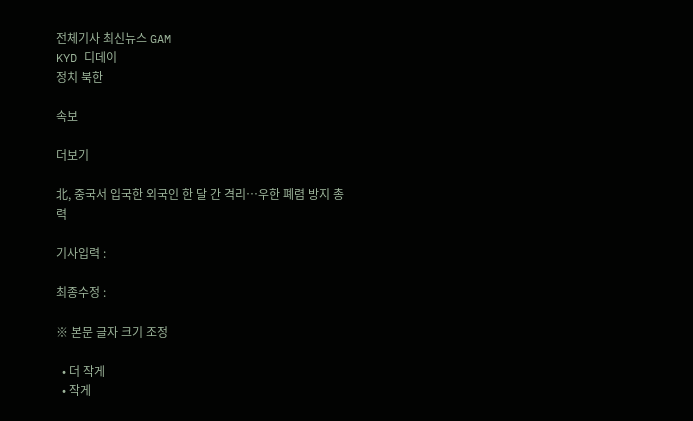전체기사 최신뉴스 GAM
KYD 디데이
정치 북한

속보

더보기

北, 중국서 입국한 외국인 한 달 간 격리…우한 폐렴 방지 총력

기사입력 :

최종수정 :

※ 본문 글자 크기 조정

  • 더 작게
  • 작게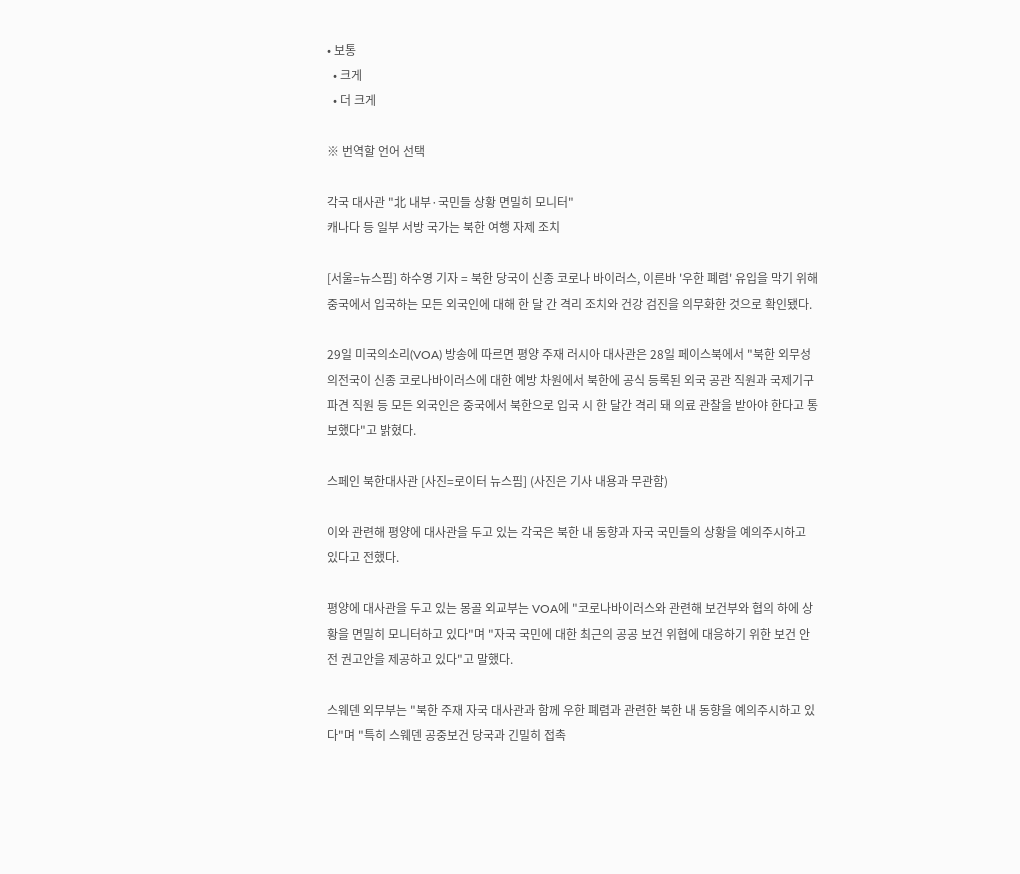• 보통
  • 크게
  • 더 크게

※ 번역할 언어 선택

각국 대사관 "北 내부·국민들 상황 면밀히 모니터"
캐나다 등 일부 서방 국가는 북한 여행 자제 조치

[서울=뉴스핌] 하수영 기자 = 북한 당국이 신종 코로나 바이러스, 이른바 '우한 폐렴' 유입을 막기 위해 중국에서 입국하는 모든 외국인에 대해 한 달 간 격리 조치와 건강 검진을 의무화한 것으로 확인됐다.

29일 미국의소리(VOA) 방송에 따르면 평양 주재 러시아 대사관은 28일 페이스북에서 "북한 외무성 의전국이 신종 코로나바이러스에 대한 예방 차원에서 북한에 공식 등록된 외국 공관 직원과 국제기구 파견 직원 등 모든 외국인은 중국에서 북한으로 입국 시 한 달간 격리 돼 의료 관찰을 받아야 한다고 통보했다"고 밝혔다.

스페인 북한대사관 [사진=로이터 뉴스핌] (사진은 기사 내용과 무관함)

이와 관련해 평양에 대사관을 두고 있는 각국은 북한 내 동향과 자국 국민들의 상황을 예의주시하고 있다고 전했다.

평양에 대사관을 두고 있는 몽골 외교부는 VOA에 "코로나바이러스와 관련해 보건부와 협의 하에 상황을 면밀히 모니터하고 있다"며 "자국 국민에 대한 최근의 공공 보건 위협에 대응하기 위한 보건 안전 권고안을 제공하고 있다"고 말했다.

스웨덴 외무부는 "북한 주재 자국 대사관과 함께 우한 폐렴과 관련한 북한 내 동향을 예의주시하고 있다"며 "특히 스웨덴 공중보건 당국과 긴밀히 접촉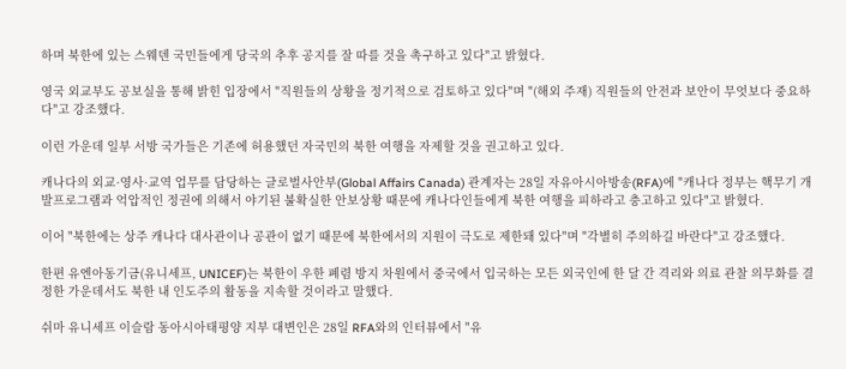하며 북한에 있는 스웨덴 국민들에게 당국의 추후 공지를 잘 따를 것을 촉구하고 있다"고 밝혔다.

영국 외교부도 공보실을 통해 밝힌 입장에서 "직원들의 상황을 정기적으로 검토하고 있다"며 "(해외 주재) 직원들의 안전과 보안이 무엇보다 중요하다"고 강조했다.

이런 가운데 일부 서방 국가들은 기존에 허용했던 자국민의 북한 여행을 자제할 것을 권고하고 있다.

캐나다의 외교·영사·교역 업무를 담당하는 글로벌사안부(Global Affairs Canada) 관계자는 28일 자유아시아방송(RFA)에 "캐나다 정부는 핵무기 개발프로그램과 억압적인 정권에 의해서 야기된 불확실한 안보상황 때문에 캐나다인들에게 북한 여행을 피하라고 충고하고 있다"고 밝혔다.

이어 "북한에는 상주 캐나다 대사관이나 공관이 없기 때문에 북한에서의 지원이 극도로 제한돼 있다"며 "각별히 주의하길 바란다"고 강조했다.

한편 유엔아동기금(유니세프, UNICEF)는 북한이 우한 폐렴 방지 차원에서 중국에서 입국하는 모든 외국인에 한 달 간 격리와 의료 관찰 의무화를 결정한 가운데서도 북한 내 인도주의 활동을 지속할 것이라고 말했다.

쉬마 유니세프 이슬람 동아시아태평양 지부 대변인은 28일 RFA와의 인터뷰에서 "유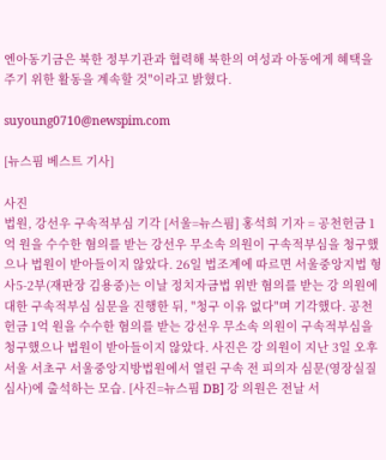엔아동기금은 북한 정부기관과 협력해 북한의 여성과 아동에게 혜택을 주기 위한 활동을 계속할 것"이라고 밝혔다.

suyoung0710@newspim.com

[뉴스핌 베스트 기사]

사진
법원, 강선우 구속적부심 기각 [서울=뉴스핌] 홍석희 기자 = 공천헌금 1억 원을 수수한 혐의를 받는 강선우 무소속 의원이 구속적부심을 청구했으나 법원이 받아들이지 않았다. 26일 법조계에 따르면 서울중앙지법 형사5-2부(재판장 김용중)는 이날 정치자금법 위반 혐의를 받는 강 의원에 대한 구속적부심 심문을 진행한 뒤, "청구 이유 없다"며 기각했다. 공천헌금 1억 원을 수수한 혐의를 받는 강선우 무소속 의원이 구속적부심을 청구했으나 법원이 받아들이지 않았다. 사진은 강 의원이 지난 3일 오후 서울 서초구 서울중앙지방법원에서 열린 구속 전 피의자 심문(영장실질심사)에 출석하는 모습. [사진=뉴스핌 DB] 강 의원은 전날 서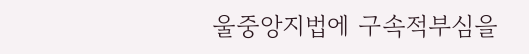울중앙지법에 구속적부심을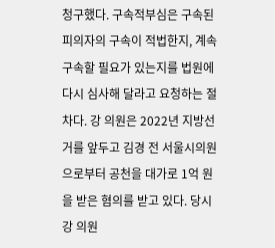청구했다. 구속적부심은 구속된 피의자의 구속이 적법한지, 계속 구속할 필요가 있는지를 법원에 다시 심사해 달라고 요청하는 절차다. 강 의원은 2022년 지방선거를 앞두고 김경 전 서울시의원으로부터 공천을 대가로 1억 원을 받은 혐의를 받고 있다. 당시 강 의원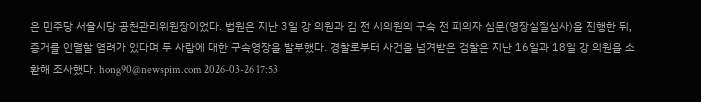은 민주당 서울시당 공천관리위원장이었다. 법원은 지난 3일 강 의원과 김 전 시의원의 구속 전 피의자 심문(영장실질심사)을 진행한 뒤, 증거를 인멸할 염려가 있다며 두 사람에 대한 구속영장을 발부했다. 경찰로부터 사건을 넘겨받은 검찰은 지난 16일과 18일 강 의원을 소환해 조사했다. hong90@newspim.com 2026-03-26 17:53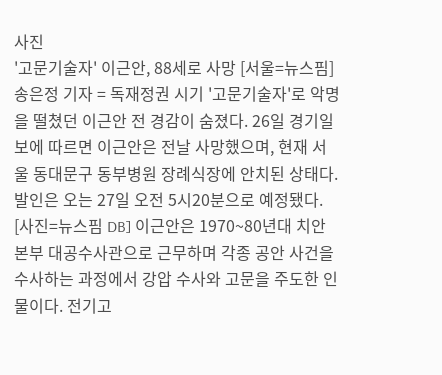사진
'고문기술자' 이근안, 88세로 사망 [서울=뉴스핌] 송은정 기자 = 독재정권 시기 '고문기술자'로 악명을 떨쳤던 이근안 전 경감이 숨졌다. 26일 경기일보에 따르면 이근안은 전날 사망했으며, 현재 서울 동대문구 동부병원 장례식장에 안치된 상태다. 발인은 오는 27일 오전 5시20분으로 예정됐다. [사진=뉴스핌 DB] 이근안은 1970~80년대 치안본부 대공수사관으로 근무하며 각종 공안 사건을 수사하는 과정에서 강압 수사와 고문을 주도한 인물이다. 전기고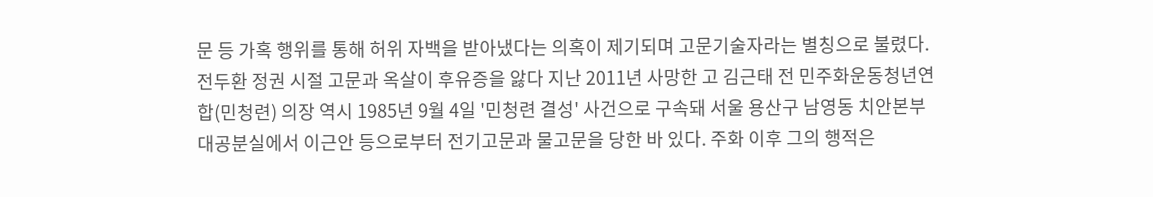문 등 가혹 행위를 통해 허위 자백을 받아냈다는 의혹이 제기되며 고문기술자라는 별칭으로 불렸다. 전두환 정권 시절 고문과 옥살이 후유증을 앓다 지난 2011년 사망한 고 김근태 전 민주화운동청년연합(민청련) 의장 역시 1985년 9월 4일 '민청련 결성' 사건으로 구속돼 서울 용산구 남영동 치안본부 대공분실에서 이근안 등으로부터 전기고문과 물고문을 당한 바 있다. 주화 이후 그의 행적은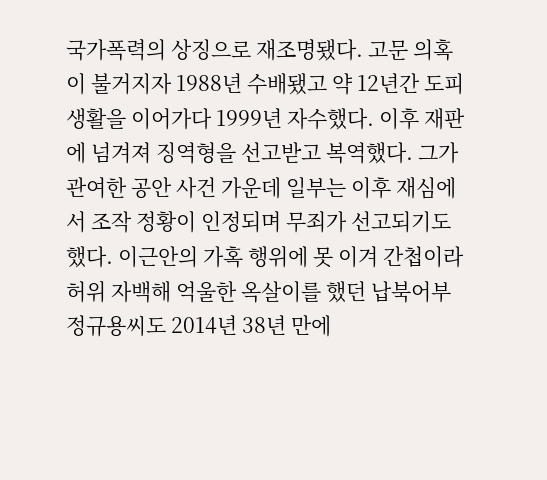국가폭력의 상징으로 재조명됐다. 고문 의혹이 불거지자 1988년 수배됐고 약 12년간 도피 생활을 이어가다 1999년 자수했다. 이후 재판에 넘겨져 징역형을 선고받고 복역했다. 그가 관여한 공안 사건 가운데 일부는 이후 재심에서 조작 정황이 인정되며 무죄가 선고되기도 했다. 이근안의 가혹 행위에 못 이겨 간첩이라 허위 자백해 억울한 옥살이를 했던 납북어부 정규용씨도 2014년 38년 만에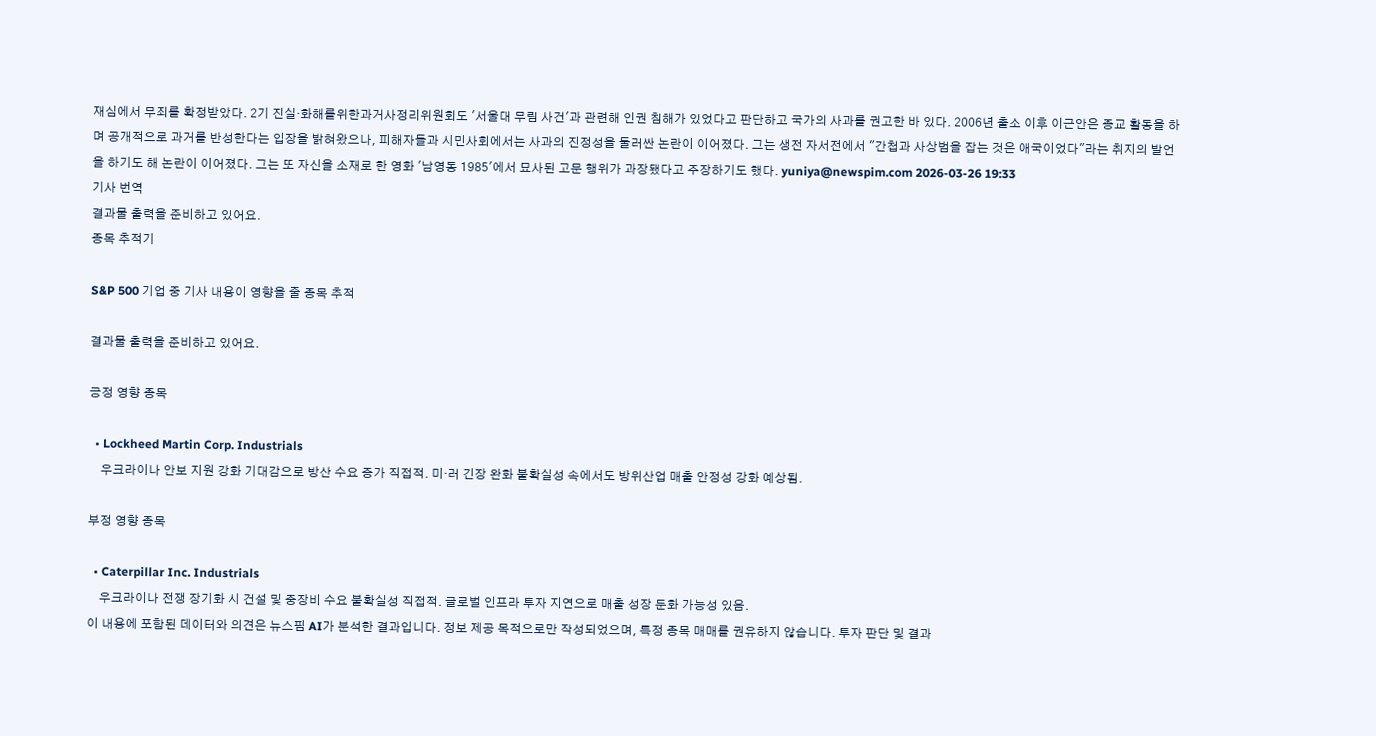재심에서 무죄를 확정받았다. 2기 진실·화해를위한과거사정리위원회도 '서울대 무림 사건'과 관련해 인권 침해가 있었다고 판단하고 국가의 사과를 권고한 바 있다. 2006년 출소 이후 이근안은 종교 활동을 하며 공개적으로 과거를 반성한다는 입장을 밝혀왔으나, 피해자들과 시민사회에서는 사과의 진정성을 둘러싼 논란이 이어졌다. 그는 생전 자서전에서 "간첩과 사상범을 잡는 것은 애국이었다"라는 취지의 발언을 하기도 해 논란이 이어졌다. 그는 또 자신을 소재로 한 영화 '남영동 1985'에서 묘사된 고문 행위가 과장됐다고 주장하기도 했다. yuniya@newspim.com 2026-03-26 19:33
기사 번역
결과물 출력을 준비하고 있어요.
종목 추적기

S&P 500 기업 중 기사 내용이 영향을 줄 종목 추적

결과물 출력을 준비하고 있어요.

긍정 영향 종목

  • Lockheed Martin Corp. Industrials
    우크라이나 안보 지원 강화 기대감으로 방산 수요 증가 직접적. 미·러 긴장 완화 불확실성 속에서도 방위산업 매출 안정성 강화 예상됨.

부정 영향 종목

  • Caterpillar Inc. Industrials
    우크라이나 전쟁 장기화 시 건설 및 중장비 수요 불확실성 직접적. 글로벌 인프라 투자 지연으로 매출 성장 둔화 가능성 있음.
이 내용에 포함된 데이터와 의견은 뉴스핌 AI가 분석한 결과입니다. 정보 제공 목적으로만 작성되었으며, 특정 종목 매매를 권유하지 않습니다. 투자 판단 및 결과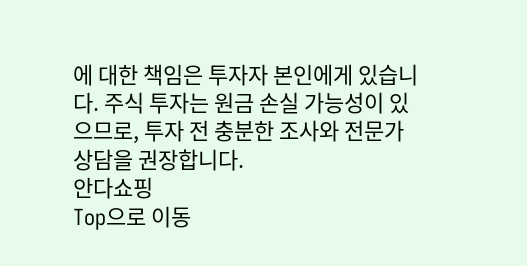에 대한 책임은 투자자 본인에게 있습니다. 주식 투자는 원금 손실 가능성이 있으므로, 투자 전 충분한 조사와 전문가 상담을 권장합니다.
안다쇼핑
Top으로 이동